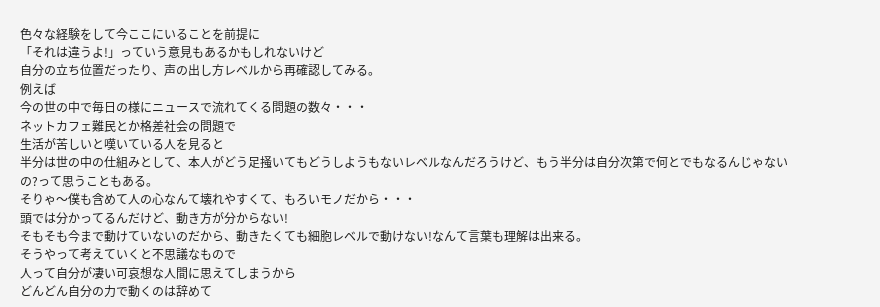色々な経験をして今ここにいることを前提に
「それは違うよ!」っていう意見もあるかもしれないけど
自分の立ち位置だったり、声の出し方レベルから再確認してみる。
例えば
今の世の中で毎日の様にニュースで流れてくる問題の数々・・・
ネットカフェ難民とか格差社会の問題で
生活が苦しいと嘆いている人を見ると
半分は世の中の仕組みとして、本人がどう足掻いてもどうしようもないレベルなんだろうけど、もう半分は自分次第で何とでもなるんじゃないの?って思うこともある。
そりゃ〜僕も含めて人の心なんて壊れやすくて、もろいモノだから・・・
頭では分かってるんだけど、動き方が分からない!
そもそも今まで動けていないのだから、動きたくても細胞レベルで動けない!なんて言葉も理解は出来る。
そうやって考えていくと不思議なもので
人って自分が凄い可哀想な人間に思えてしまうから
どんどん自分の力で動くのは辞めて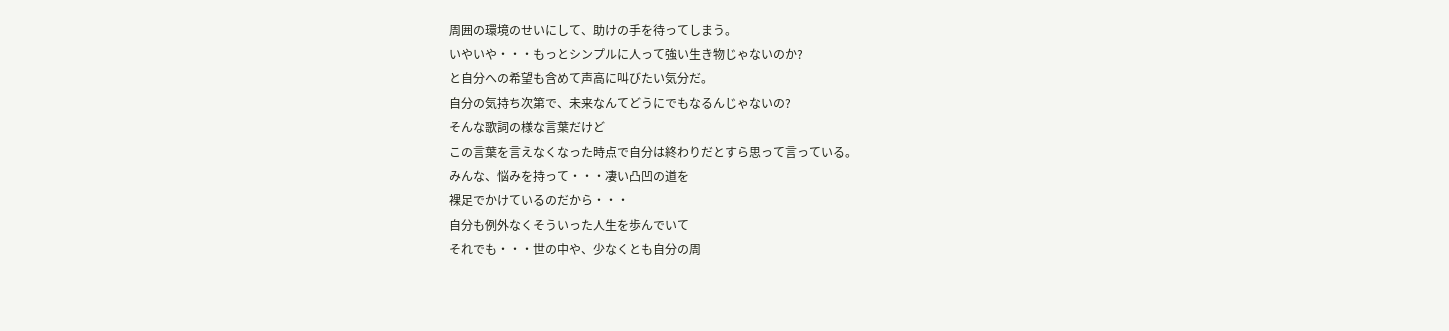周囲の環境のせいにして、助けの手を待ってしまう。
いやいや・・・もっとシンプルに人って強い生き物じゃないのか?
と自分への希望も含めて声高に叫びたい気分だ。
自分の気持ち次第で、未来なんてどうにでもなるんじゃないの?
そんな歌詞の様な言葉だけど
この言葉を言えなくなった時点で自分は終わりだとすら思って言っている。
みんな、悩みを持って・・・凄い凸凹の道を
裸足でかけているのだから・・・
自分も例外なくそういった人生を歩んでいて
それでも・・・世の中や、少なくとも自分の周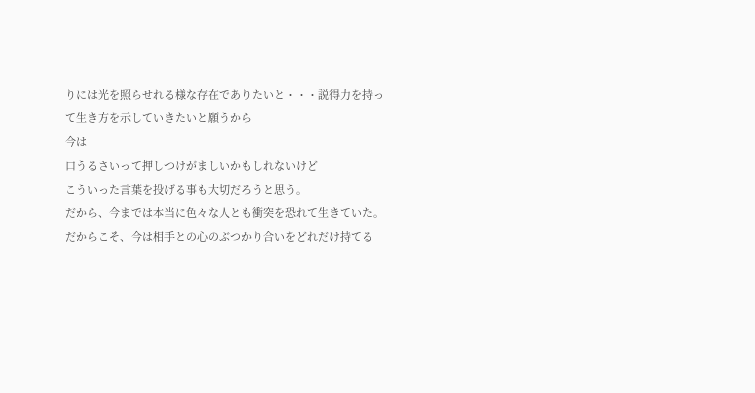りには光を照らせれる様な存在でありたいと・・・説得力を持って生き方を示していきたいと願うから
今は
口うるさいって押しつけがましいかもしれないけど
こういった言葉を投げる事も大切だろうと思う。
だから、今までは本当に色々な人とも衝突を恐れて生きていた。
だからこそ、今は相手との心のぶつかり合いをどれだけ持てる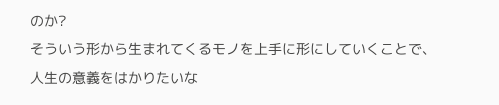のか?
そういう形から生まれてくるモノを上手に形にしていくことで、人生の意義をはかりたいな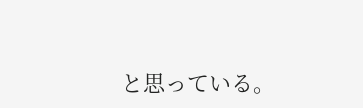と思っている。